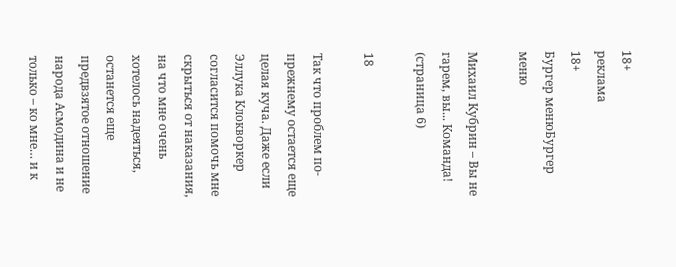18+
реклама
18+
Бургер менюБургер меню

Михаил Кубрин – Вы не гарем, вы... Команда! (страница 6)

18

Так что проблем по-прежнему остается еще целая куча. Даже если Эллука Клокворкер согласится помочь мне скрыться от наказания, на что мне очень хотелось надеяться, останется еще предвзятое отношение народа Асмодина и не только – ко мне… и к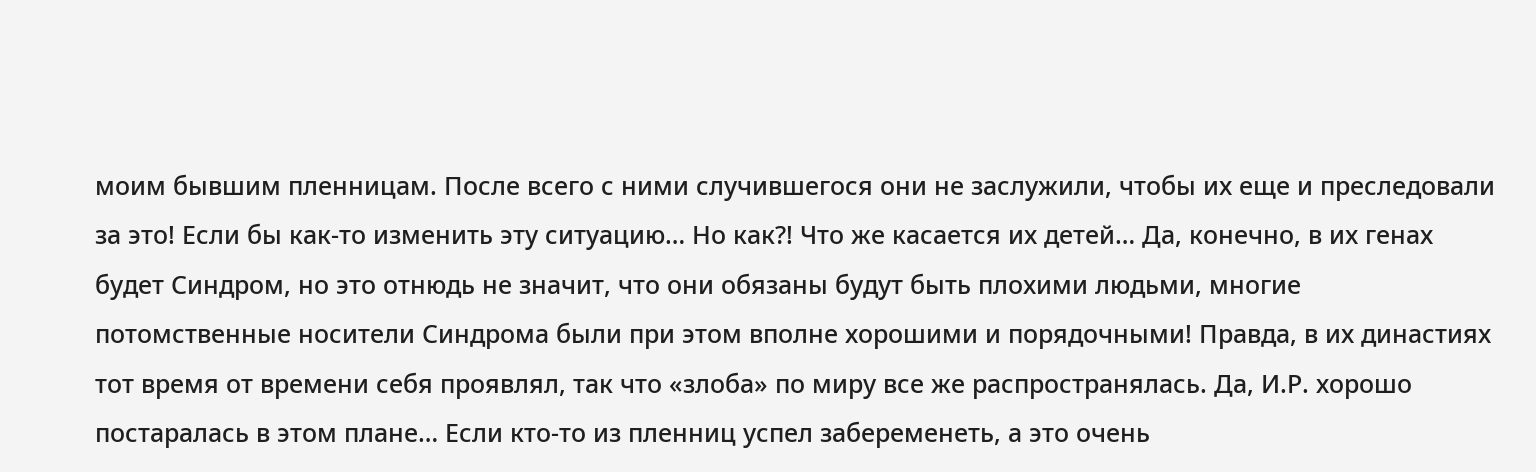моим бывшим пленницам. После всего с ними случившегося они не заслужили, чтобы их еще и преследовали за это! Если бы как-то изменить эту ситуацию… Но как?! Что же касается их детей… Да, конечно, в их генах будет Синдром, но это отнюдь не значит, что они обязаны будут быть плохими людьми, многие потомственные носители Синдрома были при этом вполне хорошими и порядочными! Правда, в их династиях тот время от времени себя проявлял, так что «злоба» по миру все же распространялась. Да, И.Р. хорошо постаралась в этом плане… Если кто-то из пленниц успел забеременеть, а это очень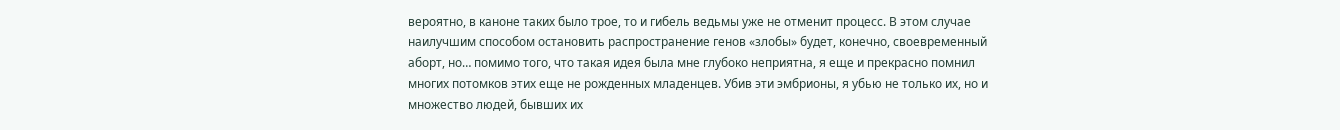вероятно, в каноне таких было трое, то и гибель ведьмы уже не отменит процесс. В этом случае наилучшим способом остановить распространение генов «злобы» будет, конечно, своевременный аборт, но… помимо того, что такая идея была мне глубоко неприятна, я еще и прекрасно помнил многих потомков этих еще не рожденных младенцев. Убив эти эмбрионы, я убью не только их, но и множество людей, бывших их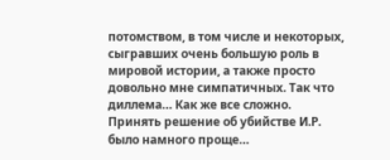потомством, в том числе и некоторых, сыгравших очень большую роль в мировой истории, а также просто довольно мне симпатичных. Так что диллема… Как же все сложно. Принять решение об убийстве И.Р. было намного проще…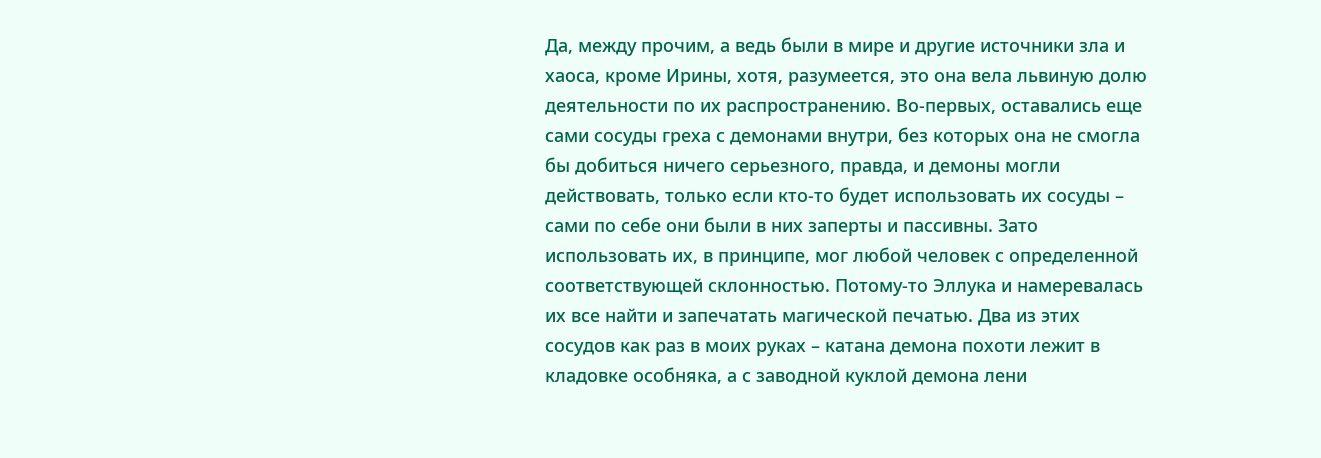Да, между прочим, а ведь были в мире и другие источники зла и хаоса, кроме Ирины, хотя, разумеется, это она вела львиную долю деятельности по их распространению. Во-первых, оставались еще сами сосуды греха с демонами внутри, без которых она не смогла бы добиться ничего серьезного, правда, и демоны могли действовать, только если кто-то будет использовать их сосуды – сами по себе они были в них заперты и пассивны. Зато использовать их, в принципе, мог любой человек с определенной соответствующей склонностью. Потому-то Эллука и намеревалась их все найти и запечатать магической печатью. Два из этих сосудов как раз в моих руках – катана демона похоти лежит в кладовке особняка, а с заводной куклой демона лени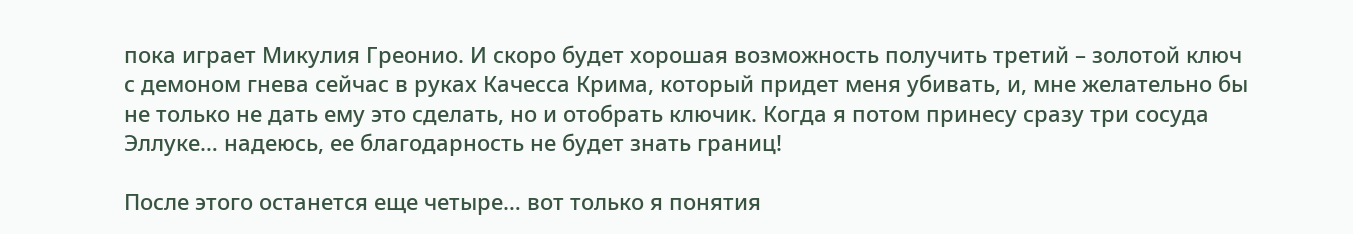пока играет Микулия Греонио. И скоро будет хорошая возможность получить третий – золотой ключ с демоном гнева сейчас в руках Качесса Крима, который придет меня убивать, и, мне желательно бы не только не дать ему это сделать, но и отобрать ключик. Когда я потом принесу сразу три сосуда Эллуке… надеюсь, ее благодарность не будет знать границ!

После этого останется еще четыре… вот только я понятия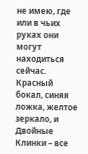не имею, где или в чьих руках они могут находиться сейчас. Красный бокал, синяя ложка, желтое зеркало, и Двойные Клинки – все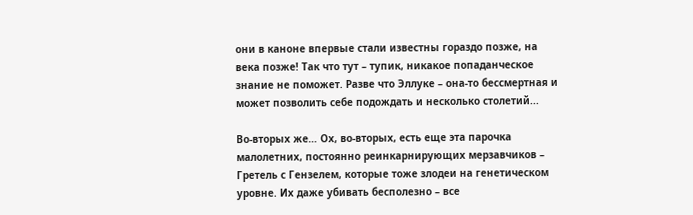они в каноне впервые стали известны гораздо позже, на века позже! Так что тут – тупик, никакое попаданческое знание не поможет. Разве что Эллуке – она-то бессмертная и может позволить себе подождать и несколько столетий...

Во-вторых же… Ох, во-вторых, есть еще эта парочка малолетних, постоянно реинкарнирующих мерзавчиков – Гретель с Гензелем, которые тоже злодеи на генетическом уровне. Их даже убивать бесполезно – все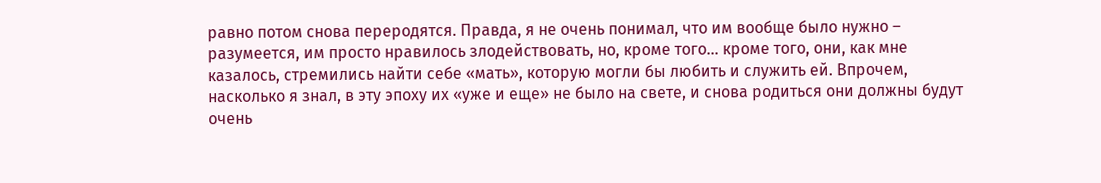равно потом снова переродятся. Правда, я не очень понимал, что им вообще было нужно – разумеется, им просто нравилось злодействовать, но, кроме того… кроме того, они, как мне казалось, стремились найти себе «мать», которую могли бы любить и служить ей. Впрочем, насколько я знал, в эту эпоху их «уже и еще» не было на свете, и снова родиться они должны будут очень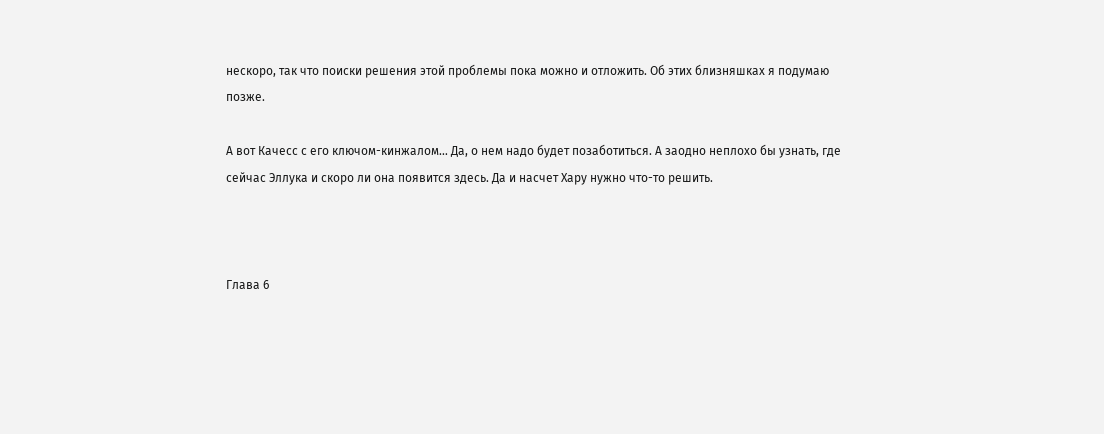нескоро, так что поиски решения этой проблемы пока можно и отложить. Об этих близняшках я подумаю позже.

А вот Качесс с его ключом-кинжалом… Да, о нем надо будет позаботиться. А заодно неплохо бы узнать, где сейчас Эллука и скоро ли она появится здесь. Да и насчет Хару нужно что-то решить.



Глава 6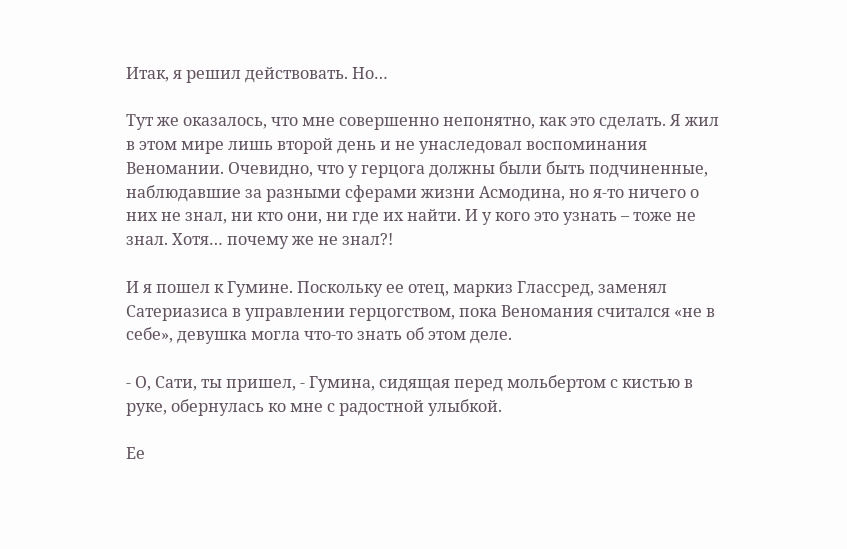Итак, я решил действовать. Но…

Тут же оказалось, что мне совершенно непонятно, как это сделать. Я жил в этом мире лишь второй день и не унаследовал воспоминания Веномании. Очевидно, что у герцога должны были быть подчиненные, наблюдавшие за разными сферами жизни Асмодина, но я-то ничего о них не знал, ни кто они, ни где их найти. И у кого это узнать – тоже не знал. Хотя… почему же не знал?!

И я пошел к Гумине. Поскольку ее отец, маркиз Глассред, заменял Сатериазиса в управлении герцогством, пока Веномания считался «не в себе», девушка могла что-то знать об этом деле.

- О, Сати, ты пришел, - Гумина, сидящая перед мольбертом с кистью в руке, обернулась ко мне с радостной улыбкой.

Ее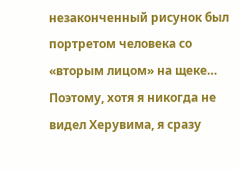незаконченный рисунок был портретом человека со «вторым лицом» на щеке… Поэтому, хотя я никогда не видел Херувима, я сразу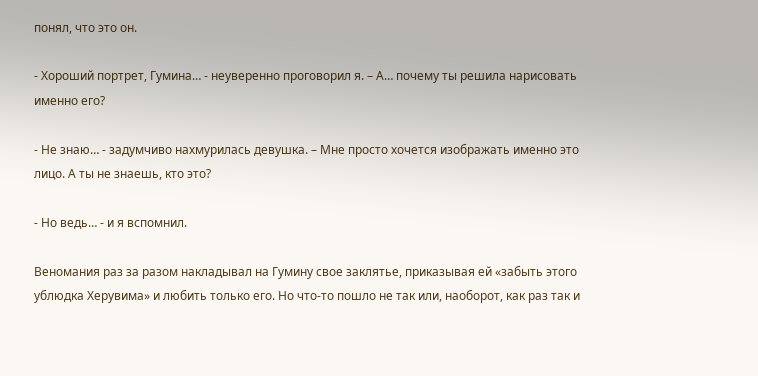понял, что это он.

- Хороший портрет, Гумина… - неуверенно проговорил я. – А… почему ты решила нарисовать именно его?

- Не знаю… - задумчиво нахмурилась девушка. – Мне просто хочется изображать именно это лицо. А ты не знаешь, кто это?

- Но ведь… - и я вспомнил.

Веномания раз за разом накладывал на Гумину свое заклятье, приказывая ей «забыть этого ублюдка Херувима» и любить только его. Но что-то пошло не так или, наоборот, как раз так и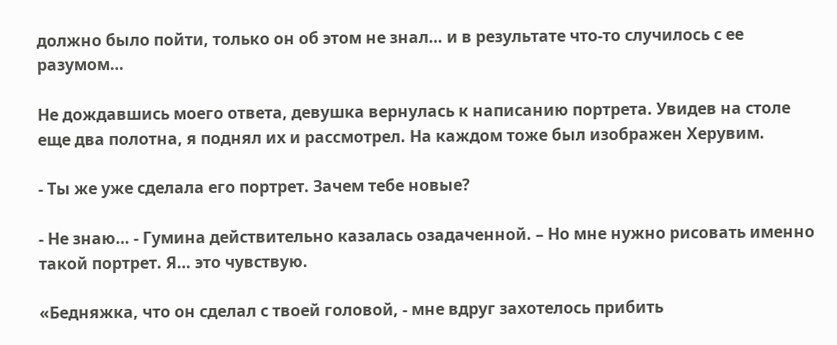должно было пойти, только он об этом не знал… и в результате что-то случилось с ее разумом…

Не дождавшись моего ответа, девушка вернулась к написанию портрета. Увидев на столе еще два полотна, я поднял их и рассмотрел. На каждом тоже был изображен Херувим.

- Ты же уже сделала его портрет. Зачем тебе новые?

- Не знаю… - Гумина действительно казалась озадаченной. – Но мне нужно рисовать именно такой портрет. Я… это чувствую.

«Бедняжка, что он сделал с твоей головой, - мне вдруг захотелось прибить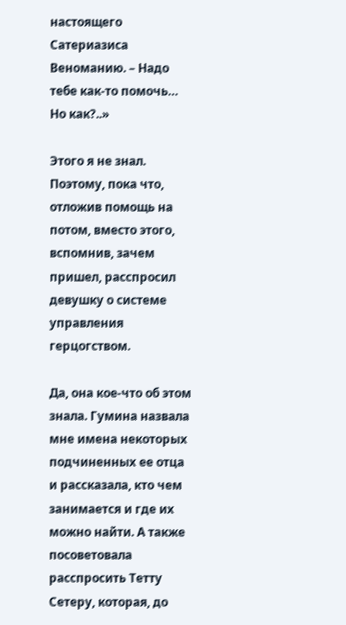настоящего Сатериазиса Веноманию. – Надо тебе как-то помочь… Но как?..»

Этого я не знал. Поэтому, пока что, отложив помощь на потом, вместо этого, вспомнив, зачем пришел, расспросил девушку о системе управления герцогством.

Да, она кое-что об этом знала. Гумина назвала мне имена некоторых подчиненных ее отца и рассказала, кто чем занимается и где их можно найти. А также посоветовала расспросить Тетту Сетеру, которая, до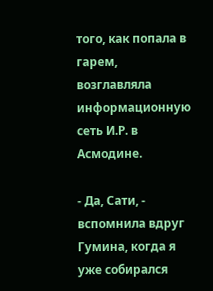того, как попала в гарем, возглавляла информационную сеть И.Р. в Асмодине.

- Да, Сати, - вспомнила вдруг Гумина, когда я уже собирался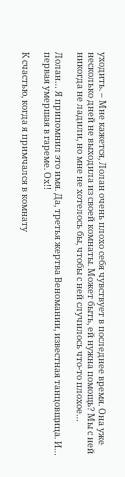уходить. – Мне кажется, Лолан очень плохо себя чувствует в последнее время. Она уже несколько дней не выходила из своей комнаты. Может быть, ей нужна помощь? Мы с ней никогда не ладили, но мне не хотелось бы, чтобы с ней случилось что-то плохое…

Лолан… Я припомнил это имя. Да, третья жертва Веномании, известная танцовщица. И… первая умершая в гареме. Ох!!

К счастью, когда я примчался в комнату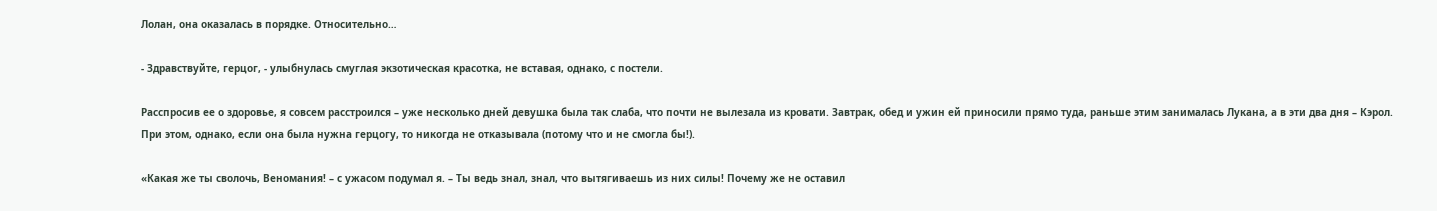Лолан, она оказалась в порядке. Относительно…

- Здравствуйте, герцог, - улыбнулась смуглая экзотическая красотка, не вставая, однако, с постели.

Расспросив ее о здоровье, я совсем расстроился – уже несколько дней девушка была так слаба, что почти не вылезала из кровати. Завтрак, обед и ужин ей приносили прямо туда, раньше этим занималась Лукана, а в эти два дня – Кэрол. При этом, однако, если она была нужна герцогу, то никогда не отказывала (потому что и не смогла бы!).

«Какая же ты сволочь, Веномания! – с ужасом подумал я. – Ты ведь знал, знал, что вытягиваешь из них силы! Почему же не оставил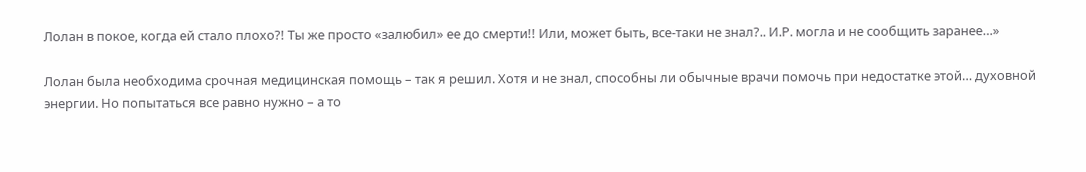Лолан в покое, когда ей стало плохо?! Ты же просто «залюбил» ее до смерти!! Или, может быть, все-таки не знал?.. И.Р. могла и не сообщить заранее…»

Лолан была необходима срочная медицинская помощь – так я решил. Хотя и не знал, способны ли обычные врачи помочь при недостатке этой… духовной энергии. Но попытаться все равно нужно – а то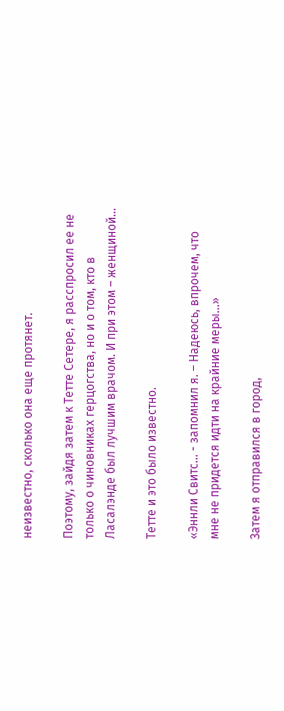неизвестно, сколько она еще протянет.

Поэтому, зайдя затем к Тетте Сетере, я расспросил ее не только о чиновниках герцогства, но и о том, кто в Ласалэнде был лучшим врачом. И при этом – женщиной…

Тетте и это было известно.

«Эннли Свитс… - запомнил я. – Надеюсь, впрочем, что мне не придется идти на крайние меры…»

Затем я отправился в город,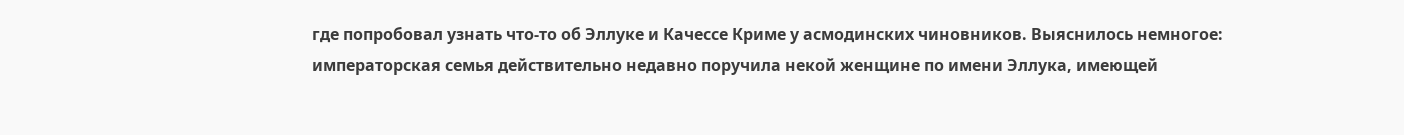где попробовал узнать что-то об Эллуке и Качессе Криме у асмодинских чиновников. Выяснилось немногое: императорская семья действительно недавно поручила некой женщине по имени Эллука, имеющей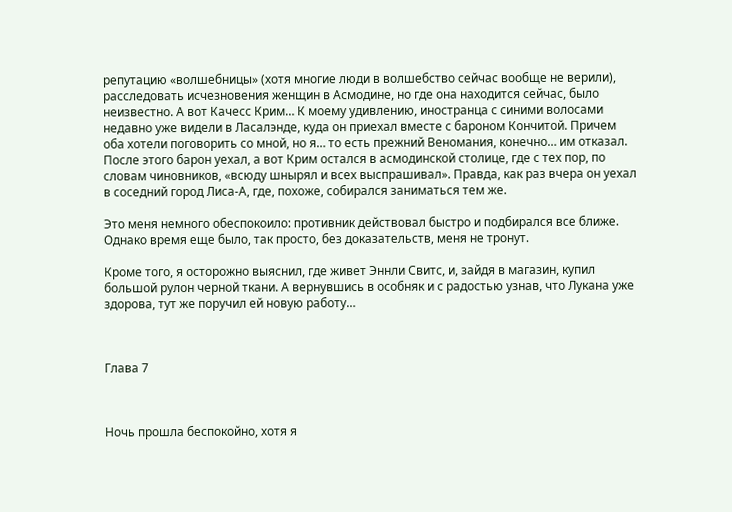репутацию «волшебницы» (хотя многие люди в волшебство сейчас вообще не верили), расследовать исчезновения женщин в Асмодине, но где она находится сейчас, было неизвестно. А вот Качесс Крим… К моему удивлению, иностранца с синими волосами недавно уже видели в Ласалэнде, куда он приехал вместе с бароном Кончитой. Причем оба хотели поговорить со мной, но я… то есть прежний Веномания, конечно… им отказал. После этого барон уехал, а вот Крим остался в асмодинской столице, где с тех пор, по словам чиновников, «всюду шнырял и всех выспрашивал». Правда, как раз вчера он уехал в соседний город Лиса-А, где, похоже, собирался заниматься тем же.

Это меня немного обеспокоило: противник действовал быстро и подбирался все ближе. Однако время еще было, так просто, без доказательств, меня не тронут.

Кроме того, я осторожно выяснил, где живет Эннли Свитс, и, зайдя в магазин, купил большой рулон черной ткани. А вернувшись в особняк и с радостью узнав, что Лукана уже здорова, тут же поручил ей новую работу…



Глава 7



Ночь прошла беспокойно, хотя я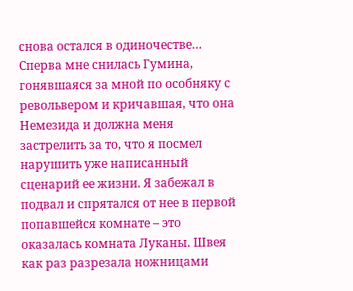снова остался в одиночестве… Сперва мне снилась Гумина, гонявшаяся за мной по особняку с револьвером и кричавшая, что она Немезида и должна меня застрелить за то, что я посмел нарушить уже написанный сценарий ее жизни. Я забежал в подвал и спрятался от нее в первой попавшейся комнате – это оказалась комната Луканы. Швея как раз разрезала ножницами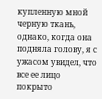купленную мной черную ткань, однако, когда она подняла голову, я с ужасом увидел, что все ее лицо покрыто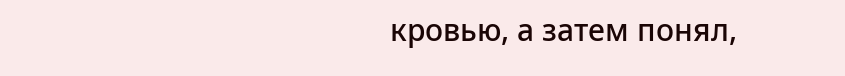кровью, а затем понял,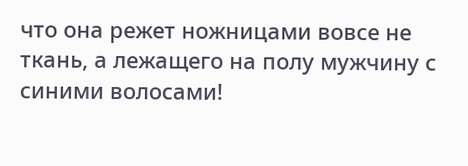что она режет ножницами вовсе не ткань, а лежащего на полу мужчину с синими волосами!